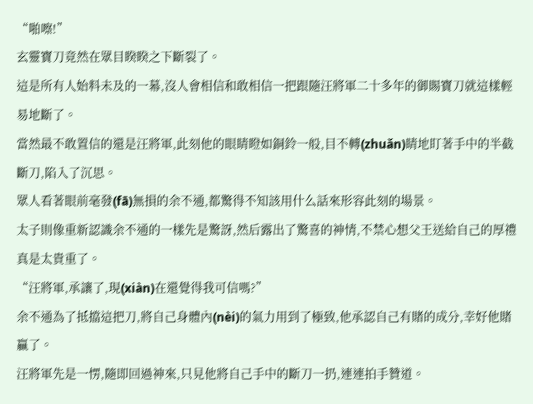“啪嚓!”
玄靈寶刀竟然在眾目睽睽之下斷裂了。
這是所有人始料未及的一幕,沒人會相信和敢相信一把跟隨汪將軍二十多年的御賜寶刀就這樣輕易地斷了。
當然最不敢置信的還是汪將軍,此刻他的眼睛瞪如銅鈴一般,目不轉(zhuǎn)睛地盯著手中的半截斷刀,陷入了沉思。
眾人看著眼前毫發(fā)無損的余不通,都驚得不知該用什么話來形容此刻的場景。
太子則像重新認識余不通的一樣先是驚訝,然后露出了驚喜的神情,不禁心想父王送給自己的厚禮真是太貴重了。
“汪將軍,承讓了,現(xiàn)在還覺得我可信嗎?”
余不通為了抵擋這把刀,將自己身體內(nèi)的氣力用到了極致,他承認自己有賭的成分,幸好他賭贏了。
汪將軍先是一愣,隨即回過神來,只見他將自己手中的斷刀一扔,連連拍手贊道。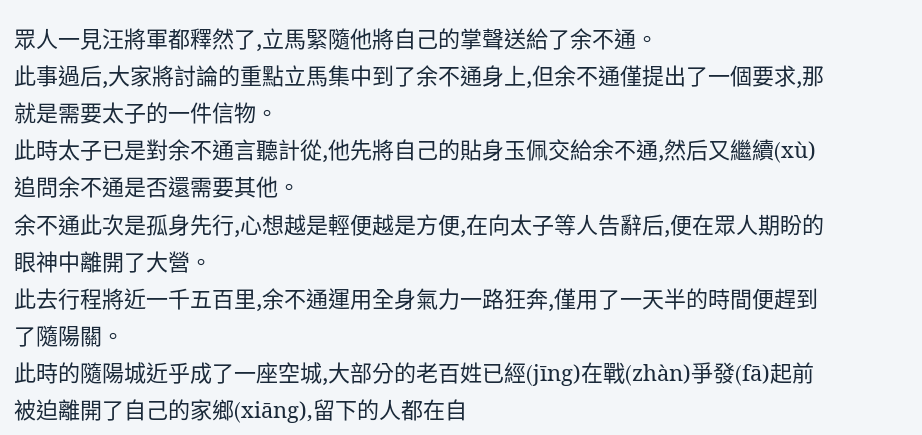眾人一見汪將軍都釋然了,立馬緊隨他將自己的掌聲送給了余不通。
此事過后,大家將討論的重點立馬集中到了余不通身上,但余不通僅提出了一個要求,那就是需要太子的一件信物。
此時太子已是對余不通言聽計從,他先將自己的貼身玉佩交給余不通,然后又繼續(xù)追問余不通是否還需要其他。
余不通此次是孤身先行,心想越是輕便越是方便,在向太子等人告辭后,便在眾人期盼的眼神中離開了大營。
此去行程將近一千五百里,余不通運用全身氣力一路狂奔,僅用了一天半的時間便趕到了隨陽關。
此時的隨陽城近乎成了一座空城,大部分的老百姓已經(jīng)在戰(zhàn)爭發(fā)起前被迫離開了自己的家鄉(xiāng),留下的人都在自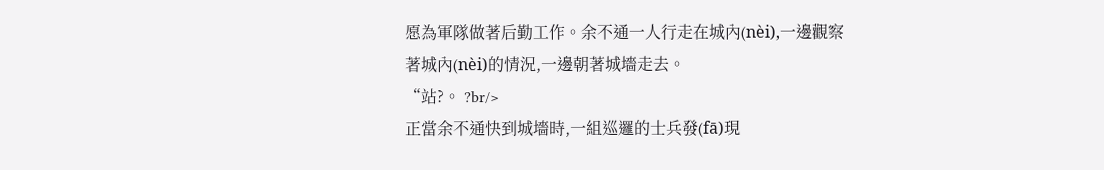愿為軍隊做著后勤工作。余不通一人行走在城內(nèi),一邊觀察著城內(nèi)的情況,一邊朝著城墻走去。
“站?。 ?br/>
正當余不通快到城墻時,一組巡邏的士兵發(fā)現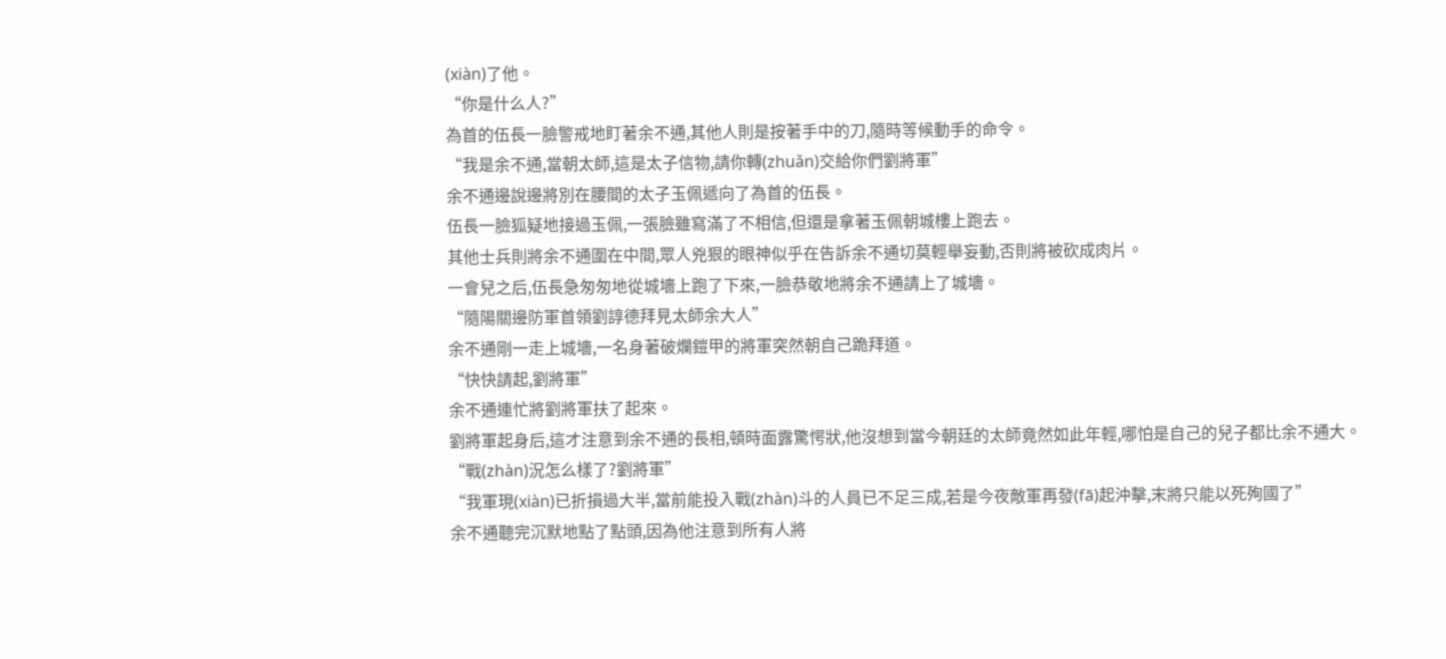(xiàn)了他。
“你是什么人?”
為首的伍長一臉警戒地盯著余不通,其他人則是按著手中的刀,隨時等候動手的命令。
“我是余不通,當朝太師,這是太子信物,請你轉(zhuǎn)交給你們劉將軍”
余不通邊說邊將別在腰間的太子玉佩遞向了為首的伍長。
伍長一臉狐疑地接過玉佩,一張臉雖寫滿了不相信,但還是拿著玉佩朝城樓上跑去。
其他士兵則將余不通圍在中間,眾人兇狠的眼神似乎在告訴余不通切莫輕舉妄動,否則將被砍成肉片。
一會兒之后,伍長急匆匆地從城墻上跑了下來,一臉恭敬地將余不通請上了城墻。
“隨陽關邊防軍首領劉諄德拜見太師余大人”
余不通剛一走上城墻,一名身著破爛鎧甲的將軍突然朝自己跪拜道。
“快快請起,劉將軍”
余不通連忙將劉將軍扶了起來。
劉將軍起身后,這才注意到余不通的長相,頓時面露驚愕狀,他沒想到當今朝廷的太師竟然如此年輕,哪怕是自己的兒子都比余不通大。
“戰(zhàn)況怎么樣了?劉將軍”
“我軍現(xiàn)已折損過大半,當前能投入戰(zhàn)斗的人員已不足三成,若是今夜敵軍再發(fā)起沖擊,末將只能以死殉國了”
余不通聽完沉默地點了點頭,因為他注意到所有人將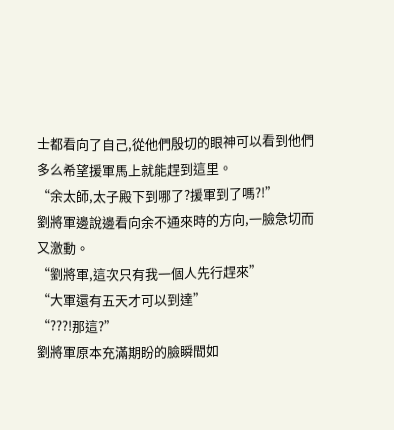士都看向了自己,從他們殷切的眼神可以看到他們多么希望援軍馬上就能趕到這里。
“余太師,太子殿下到哪了?援軍到了嗎?!”
劉將軍邊說邊看向余不通來時的方向,一臉急切而又激動。
“劉將軍,這次只有我一個人先行趕來”
“大軍還有五天才可以到達”
“???!那這?”
劉將軍原本充滿期盼的臉瞬間如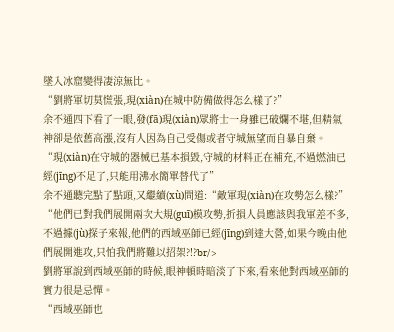墜入冰窟變得凄涼無比。
“劉將軍切莫慌張,現(xiàn)在城中防備做得怎么樣了?”
余不通四下看了一眼,發(fā)現(xiàn)眾將士一身雖已破爛不堪,但精氣神卻是依舊高漲,沒有人因為自己受傷或者守城無望而自暴自棄。
“現(xiàn)在守城的器械已基本損毀,守城的材料正在補充,不過燃油已經(jīng)不足了,只能用沸水簡單替代了”
余不通聽完點了點頭,又繼續(xù)問道:“敵軍現(xiàn)在攻勢怎么樣?”
“他們已對我們展開兩次大規(guī)模攻勢,折損人員應該與我軍差不多,不過據(jù)探子來報,他們的西域巫師已經(jīng)到達大營,如果今晚由他們展開進攻,只怕我們將難以招架?!?br/>
劉將軍說到西域巫師的時候,眼神頓時暗淡了下來,看來他對西域巫師的實力很是忌憚。
“西域巫師也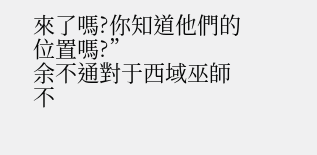來了嗎?你知道他們的位置嗎?”
余不通對于西域巫師不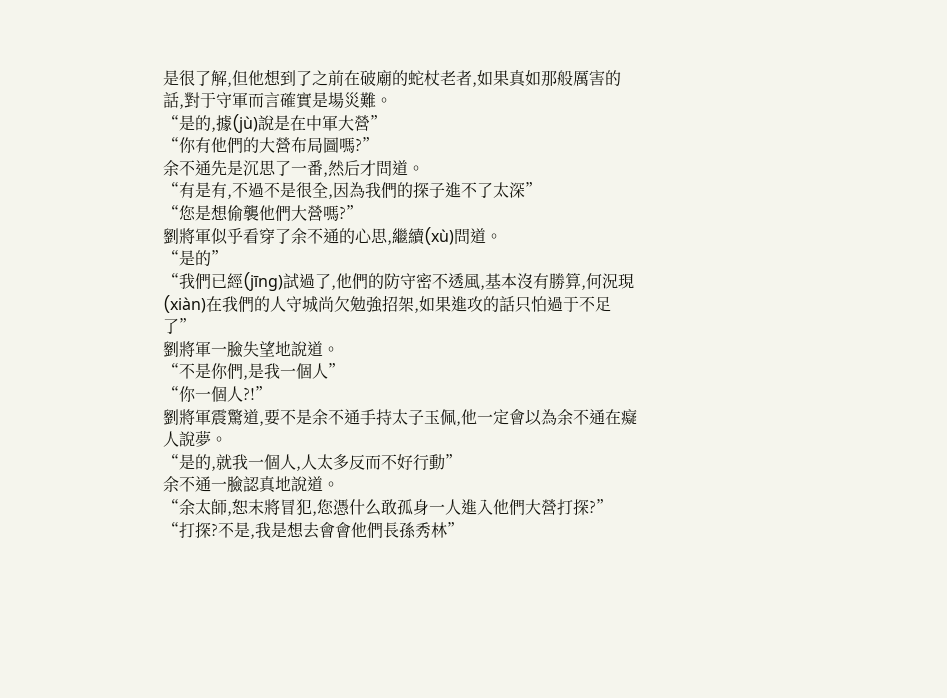是很了解,但他想到了之前在破廟的蛇杖老者,如果真如那般厲害的話,對于守軍而言確實是場災難。
“是的,據(jù)說是在中軍大營”
“你有他們的大營布局圖嗎?”
余不通先是沉思了一番,然后才問道。
“有是有,不過不是很全,因為我們的探子進不了太深”
“您是想偷襲他們大營嗎?”
劉將軍似乎看穿了余不通的心思,繼續(xù)問道。
“是的”
“我們已經(jīng)試過了,他們的防守密不透風,基本沒有勝算,何況現(xiàn)在我們的人守城尚欠勉強招架,如果進攻的話只怕過于不足了”
劉將軍一臉失望地說道。
“不是你們,是我一個人”
“你一個人?!”
劉將軍震驚道,要不是余不通手持太子玉佩,他一定會以為余不通在癡人說夢。
“是的,就我一個人,人太多反而不好行動”
余不通一臉認真地說道。
“余太師,恕末將冒犯,您憑什么敢孤身一人進入他們大營打探?”
“打探?不是,我是想去會會他們長孫秀林”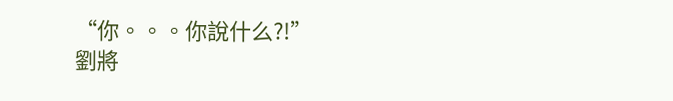“你。。。你說什么?!”
劉將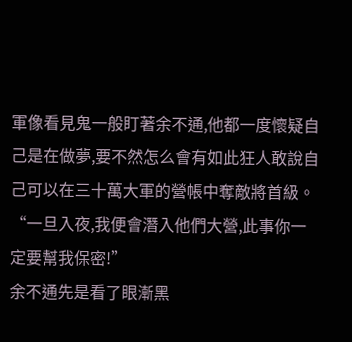軍像看見鬼一般盯著余不通,他都一度懷疑自己是在做夢,要不然怎么會有如此狂人敢說自己可以在三十萬大軍的營帳中奪敵將首級。
“一旦入夜,我便會潛入他們大營,此事你一定要幫我保密!”
余不通先是看了眼漸黑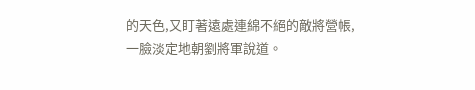的天色,又盯著遠處連綿不絕的敵將營帳,一臉淡定地朝劉將軍說道。